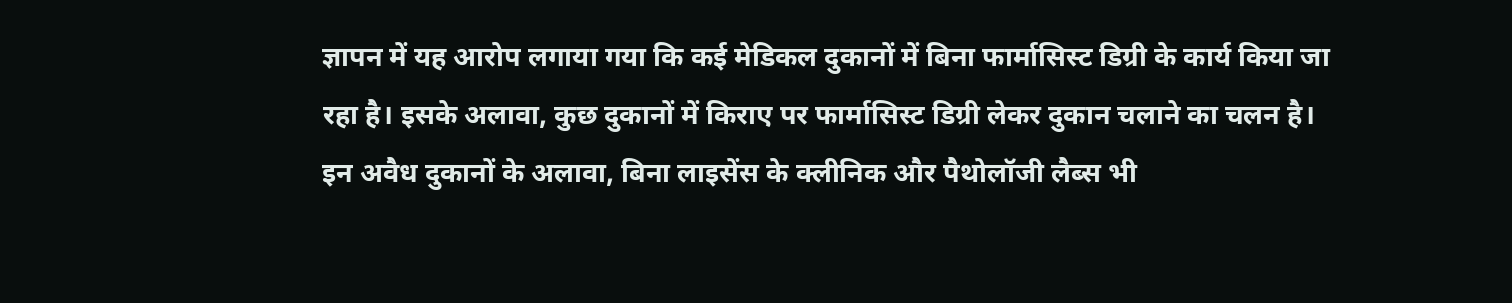ज्ञापन में यह आरोप लगाया गया कि कई मेडिकल दुकानों में बिना फार्मासिस्ट डिग्री के कार्य किया जा रहा है। इसके अलावा, कुछ दुकानों में किराए पर फार्मासिस्ट डिग्री लेकर दुकान चलाने का चलन है। इन अवैध दुकानों के अलावा, बिना लाइसेंस के क्लीनिक और पैथोलॉजी लैब्स भी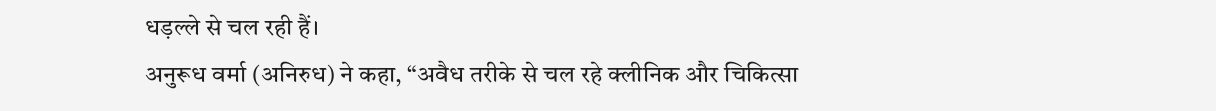धड़ल्ले से चल रही हैं।
अनुरूध वर्मा (अनिरुध) ने कहा, “अवैध तरीके से चल रहे क्लीनिक और चिकित्सा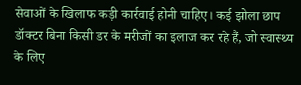सेवाओं के खिलाफ कड़ी कार्रवाई होनी चाहिए। कई झोला छाप डॉक्टर बिना किसी डर के मरीजों का इलाज कर रहे हैं, जो स्वास्थ्य के लिए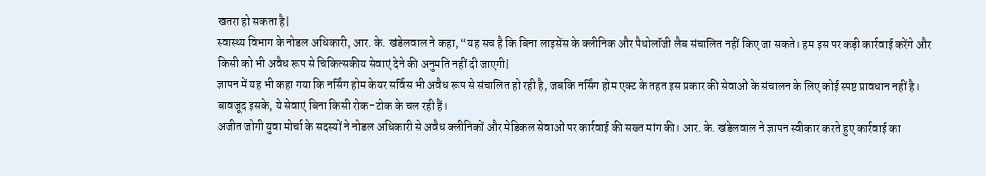खतरा हो सकता है|
स्वास्थ्य विभाग के नोडल अधिकारी, आर. के. खंडेलवाल ने कहा, “यह सच है कि बिना लाइसेंस के क्लीनिक और पैथोलॉजी लैब संचालित नहीं किए जा सकते। हम इस पर कड़ी कार्रवाई करेंगे और किसी को भी अवैध रूप से चिकित्सकीय सेवाएं देने की अनुमति नहीं दी जाएगी|
ज्ञापन में यह भी कहा गया कि नर्सिंग होम केयर सर्विस भी अवैध रूप से संचालित हो रही है, जबकि नर्सिंग होम एक्ट के तहत इस प्रकार की सेवाओं के संचालन के लिए कोई स्पष्ट प्रावधान नहीं है। बावजूद इसके, ये सेवाएं बिना किसी रोक-टोक के चल रही हैं।
अजीत जोगी युवा मोर्चा के सदस्यों ने नोडल अधिकारी से अवैध क्लीनिकों और मेडिकल सेवाओं पर कार्रवाई की सख्त मांग की। आर. के. खंडेलवाल ने ज्ञापन स्वीकार करते हुए कार्रवाई का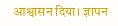आश्वासन दिया। ज्ञापन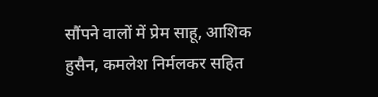सौंपने वालों में प्रेम साहू, आशिक हुसैन, कमलेश निर्मलकर सहित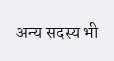अन्य सदस्य भी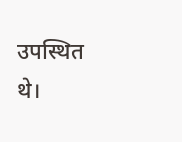उपस्थित थे।